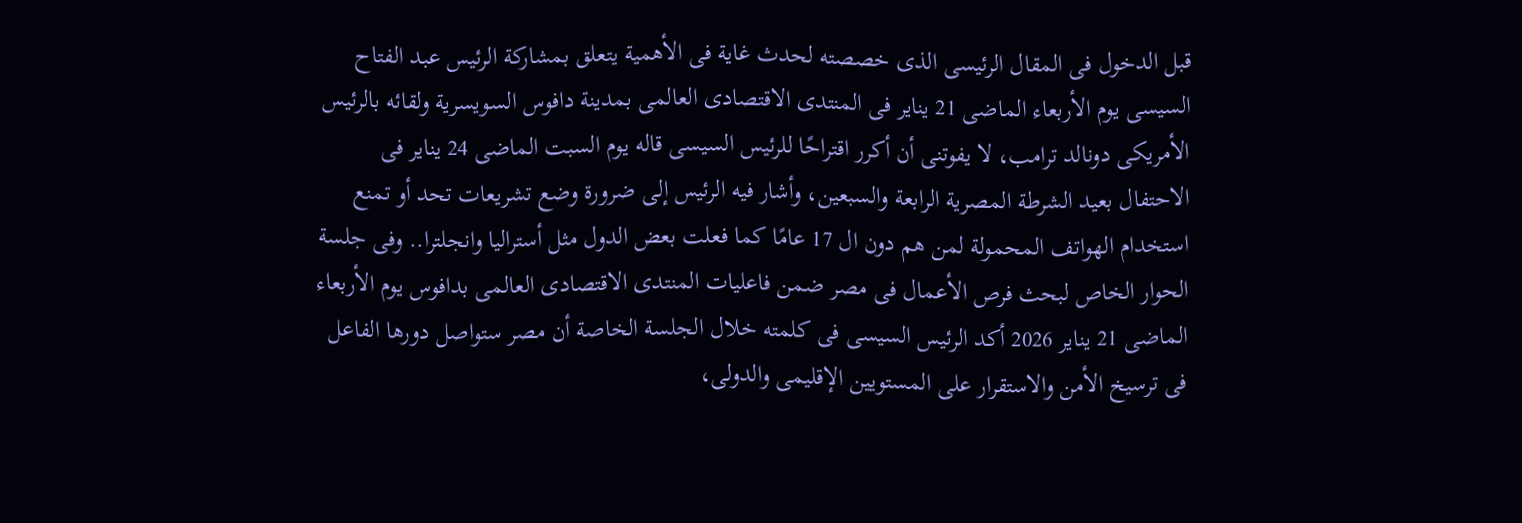قبل الدخول فى المقال الرئيسى الذى خصصته لحدث غاية فى الأهمية يتعلق بمشاركة الرئيس عبد الفتاح السيسى يوم الأربعاء الماضى 21 يناير فى المنتدى الاقتصادى العالمى بمدينة دافوس السويسرية ولقائه بالرئيس الأمريكى دونالد ترامب، لا يفوتنى أن أكرر اقتراحًا للرئيس السيسى قاله يوم السبت الماضى 24 يناير فى الاحتفال بعيد الشرطة المصرية الرابعة والسبعين، وأشار فيه الرئيس إلى ضرورة وضع تشريعات تحد أو تمنع استخدام الهواتف المحمولة لمن هم دون ال 17 عامًا كما فعلت بعض الدول مثل أستراليا وانجلترا.. وفى جلسة الحوار الخاص لبحث فرص الأعمال فى مصر ضمن فاعليات المنتدى الاقتصادى العالمى بدافوس يوم الأربعاء الماضى 21 يناير 2026 أكد الرئيس السيسى فى كلمته خلال الجلسة الخاصة أن مصر ستواصل دورها الفاعل فى ترسيخ الأمن والاستقرار على المستويين الإقليمى والدولى،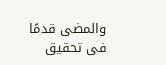والمضى قدمًا فى تحقيق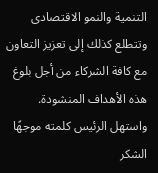التنمية والنمو الاقتصادى وتتطلع كذلك إلى تعزيز التعاون مع كافة الشركاء من أجل بلوغ هذه الأهداف المنشودة. واستهل الرئيس كلمته موجهًا الشكر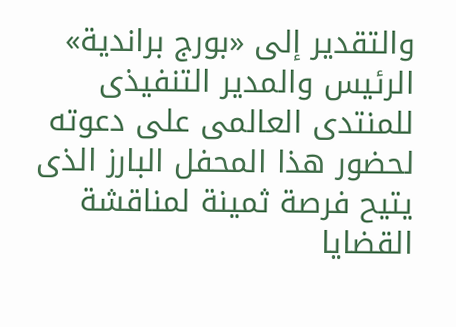والتقدير إلى «بورج براندية» الرئيس والمدير التنفيذى للمنتدى العالمى على دعوته لحضور هذا المحفل البارز الذى يتيح فرصة ثمينة لمناقشة القضايا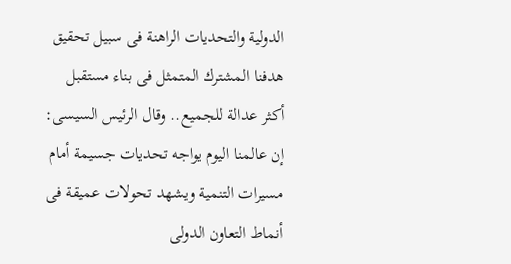الدولية والتحديات الراهنة فى سبيل تحقيق هدفنا المشترك المتمثل فى بناء مستقبل أكثر عدالة للجميع.. وقال الرئيس السيسى: إن عالمنا اليوم يواجه تحديات جسيمة أمام مسيرات التنمية ويشهد تحولات عميقة فى أنماط التعاون الدولى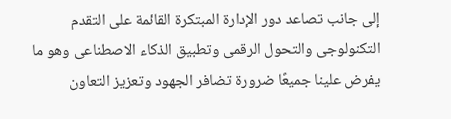إلى جانب تصاعد دور الإدارة المبتكرة القائمة على التقدم التكنولوجى والتحول الرقمى وتطبيق الذكاء الاصطناعى وهو ما يفرض علينا جميعًا ضرورة تضافر الجهود وتعزيز التعاون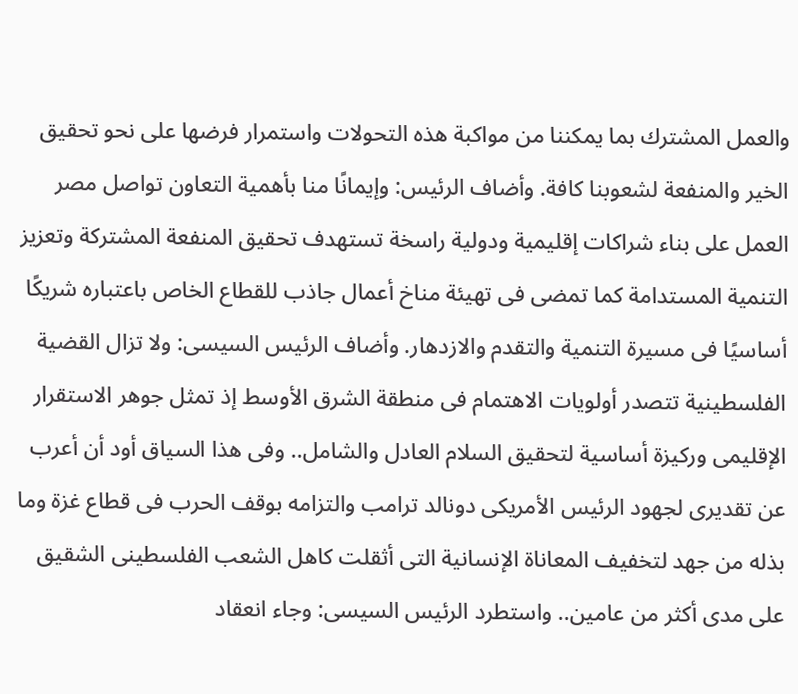والعمل المشترك بما يمكننا من مواكبة هذه التحولات واستمرار فرضها على نحو تحقيق الخير والمنفعة لشعوبنا كافة. وأضاف الرئيس: وإيمانًا منا بأهمية التعاون تواصل مصر العمل على بناء شراكات إقليمية ودولية راسخة تستهدف تحقيق المنفعة المشتركة وتعزيز التنمية المستدامة كما تمضى فى تهيئة مناخ أعمال جاذب للقطاع الخاص باعتباره شريكًا أساسيًا فى مسيرة التنمية والتقدم والازدهار. وأضاف الرئيس السيسى: ولا تزال القضية الفلسطينية تتصدر أولويات الاهتمام فى منطقة الشرق الأوسط إذ تمثل جوهر الاستقرار الإقليمى وركيزة أساسية لتحقيق السلام العادل والشامل.. وفى هذا السياق أود أن أعرب عن تقديرى لجهود الرئيس الأمريكى دونالد ترامب والتزامه بوقف الحرب فى قطاع غزة وما بذله من جهد لتخفيف المعاناة الإنسانية التى أثقلت كاهل الشعب الفلسطينى الشقيق على مدى أكثر من عامين.. واستطرد الرئيس السيسى: وجاء انعقاد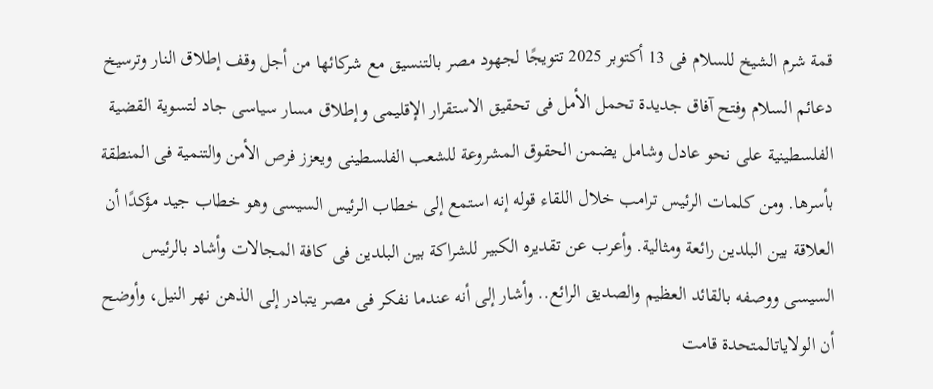قمة شرم الشيخ للسلام فى 13 أكتوبر 2025 تتويجًا لجهود مصر بالتنسيق مع شركائها من أجل وقف إطلاق النار وترسيخ دعائم السلام وفتح آفاق جديدة تحمل الأمل فى تحقيق الاستقرار الإقليمى وإطلاق مسار سياسى جاد لتسوية القضية الفلسطينية على نحو عادل وشامل يضمن الحقوق المشروعة للشعب الفلسطينى ويعزز فرص الأمن والتنمية فى المنطقة بأسرها. ومن كلمات الرئيس ترامب خلال اللقاء قوله إنه استمع إلى خطاب الرئيس السيسى وهو خطاب جيد مؤكدًا أن العلاقة بين البلدين رائعة ومثالية. وأعرب عن تقديره الكبير للشراكة بين البلدين فى كافة المجالات وأشاد بالرئيس السيسى ووصفه بالقائد العظيم والصديق الرائع.. وأشار إلى أنه عندما نفكر فى مصر يتبادر إلى الذهن نهر النيل، وأوضح أن الولاياتالمتحدة قامت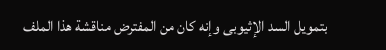بتمويل السد الإثيوبى وإنه كان من المفترض مناقشة هذا الملف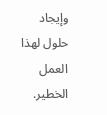وإيجاد حلول لهذا العمل الخطير.